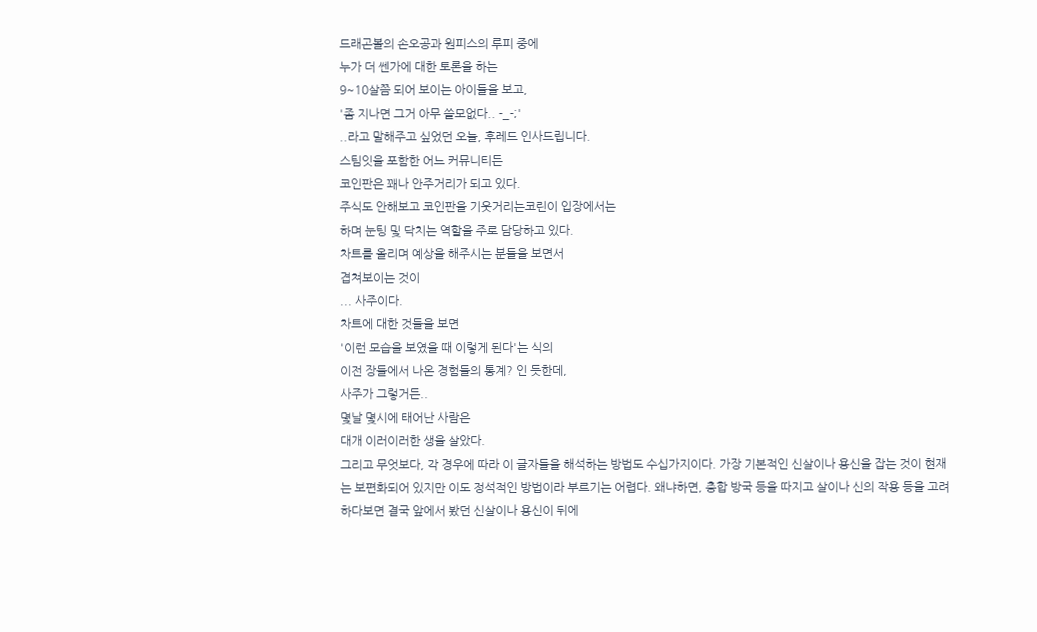드래곤볼의 손오공과 원피스의 루피 중에
누가 더 쎈가에 대한 토론을 하는
9~10살쯤 되어 보이는 아이들을 보고,
'좀 지나면 그거 아무 쓸모없다.. -_-;'
..라고 말해주고 싶었던 오늘, 후레드 인사드립니다.
스팀잇을 포함한 어느 커뮤니티든
코인판은 꽤나 안주거리가 되고 있다.
주식도 안해보고 코인판을 기웃거리는코린이 입장에서는
하며 눈팅 및 닥치는 역할을 주로 담당하고 있다.
차트를 올리며 예상을 해주시는 분들을 보면서
겹쳐보이는 것이
... 사주이다.
차트에 대한 것들을 보면
'이런 모습을 보였을 때 이렇게 된다'는 식의
이전 장들에서 나온 경험들의 통계? 인 듯한데,
사주가 그렇거든..
몇날 몇시에 태어난 사람은
대개 이러이러한 생을 살았다.
그리고 무엇보다, 각 경우에 따라 이 글자들을 해석하는 방법도 수십가지이다. 가장 기본적인 신살이나 용신을 잡는 것이 현재는 보편화되어 있지만 이도 정석적인 방법이라 부르기는 어렵다. 왜냐하면, 충합 방국 등을 따지고 살이나 신의 작용 등을 고려하다보면 결국 앞에서 봤던 신살이나 용신이 뒤에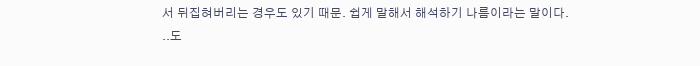서 뒤집혀버리는 경우도 있기 때문. 쉽게 말해서 해석하기 나름이라는 말이다.
..도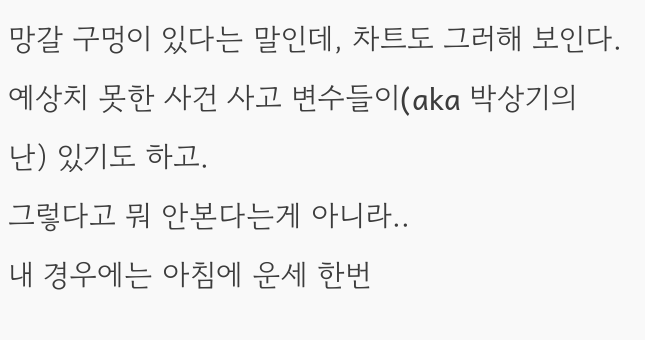망갈 구멍이 있다는 말인데, 차트도 그러해 보인다.
예상치 못한 사건 사고 변수들이(aka 박상기의 난) 있기도 하고.
그렇다고 뭐 안본다는게 아니라..
내 경우에는 아침에 운세 한번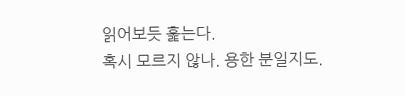읽어보듯 훑는다.
혹시 모르지 않나. 용한 분일지도.